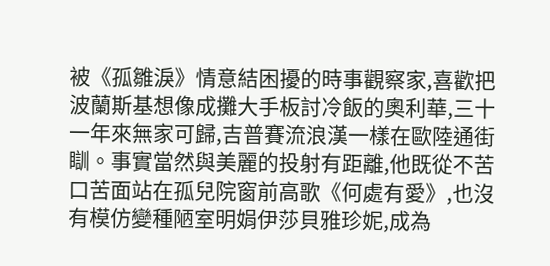被《孤雛淚》情意結困擾的時事觀察家,喜歡把波蘭斯基想像成攤大手板討冷飯的奧利華,三十一年來無家可歸,吉普賽流浪漢一樣在歐陸通街瞓。事實當然與美麗的投射有距離,他既從不苦口苦面站在孤兒院窗前高歌《何處有愛》,也沒有模仿變種陋室明娟伊莎貝雅珍妮,成為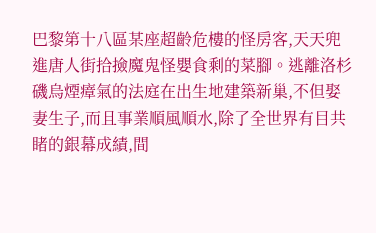巴黎第十八區某座超齡危樓的怪房客,天天兜進唐人街拾撿魔鬼怪嬰食剩的菜腳。逃離洛杉磯烏煙瘴氣的法庭在出生地建築新巢,不但娶妻生子,而且事業順風順水,除了全世界有目共睹的銀幕成績,間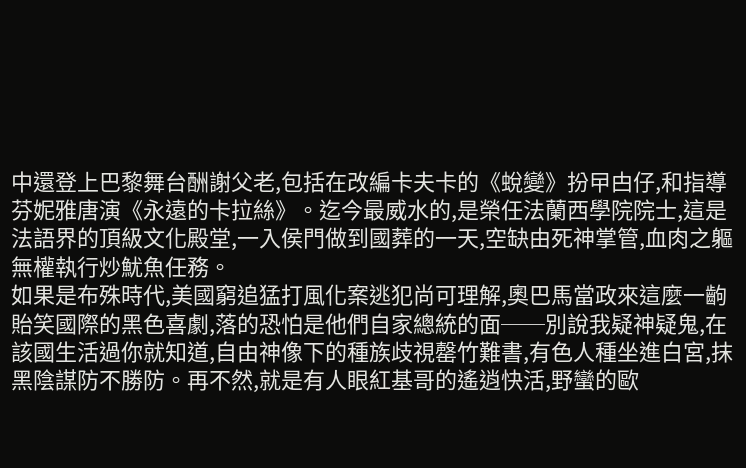中還登上巴黎舞台酬謝父老,包括在改編卡夫卡的《蛻變》扮曱甴仔,和指導芬妮雅唐演《永遠的卡拉絲》。迄今最威水的,是榮任法蘭西學院院士,這是法語界的頂級文化殿堂,一入侯門做到國葬的一天,空缺由死神掌管,血肉之軀無權執行炒魷魚任務。
如果是布殊時代,美國窮追猛打風化案逃犯尚可理解,奧巴馬當政來這麼一齣貽笑國際的黑色喜劇,落的恐怕是他們自家總統的面──別說我疑神疑鬼,在該國生活過你就知道,自由神像下的種族歧視罄竹難書,有色人種坐進白宮,抹黑陰謀防不勝防。再不然,就是有人眼紅基哥的遙逍快活,野蠻的歐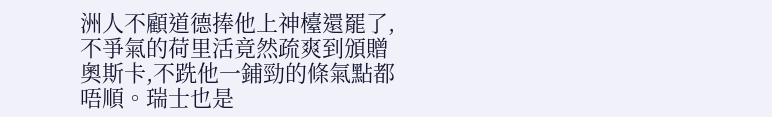洲人不顧道德捧他上神檯還罷了,不爭氣的荷里活竟然疏爽到頒贈奧斯卡,不跣他一鋪勁的條氣點都唔順。瑞士也是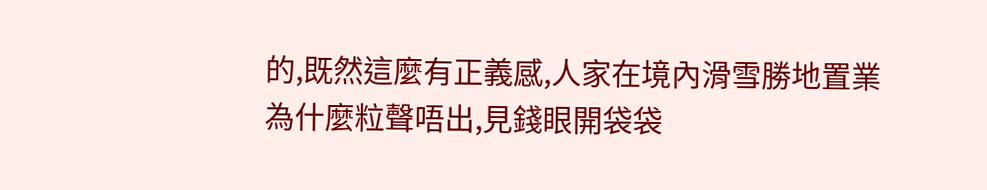的,既然這麼有正義感,人家在境內滑雪勝地置業為什麼粒聲唔出,見錢眼開袋袋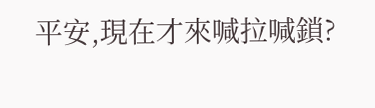平安,現在才來喊拉喊鎖?